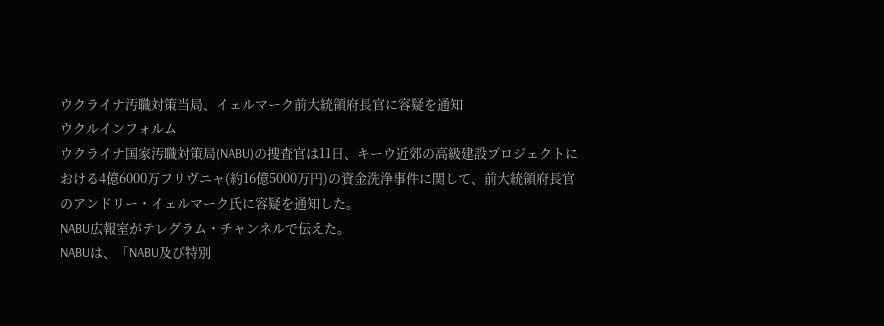ウクライナ汚職対策当局、イェルマーク前大統領府長官に容疑を通知
ウクルインフォルム
ウクライナ国家汚職対策局(NABU)の捜査官は11日、キーウ近郊の高級建設プロジェクトにおける4億6000万フリヴニャ(約16億5000万円)の資金洗浄事件に関して、前大統領府長官のアンドリー・イェルマーク氏に容疑を通知した。
NABU広報室がテレグラム・チャンネルで伝えた。
NABUは、「NABU及び特別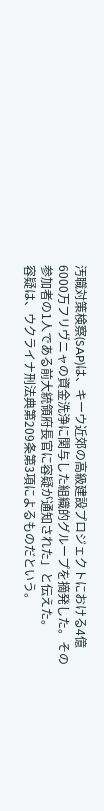汚職対策検察(SAP)は、キーウ近郊の高級建設プロジェクトにおける4億6000万フリヴニャの資金洗浄に関与した組織的グループを摘発した。その参加者の1人である前大統領府長官に容疑が通知された」と伝えた。
容疑は、ウクライナ刑法典第209条第3項によるものだという。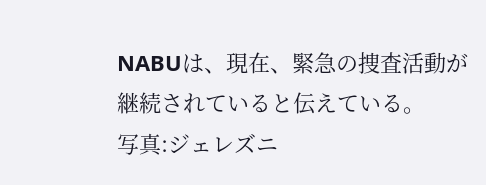NABUは、現在、緊急の捜査活動が継続されていると伝えている。
写真:ジェレズニ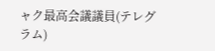ャク最高会議議員(テレグラム)